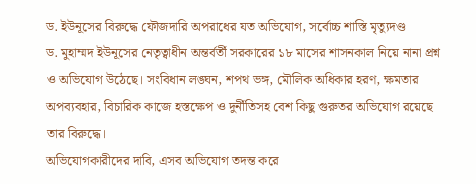ড. ইউনূসের বিরুদ্ধে ফৌজদারি অপরাধের যত অভিযোগ, সর্বোচ্চ শাস্তি মৃত্যুদণ্ড
ড. মুহাম্মদ ইউনূসের নেতৃত্বাধীন অন্তর্বর্তী সরকারের ১৮ মাসের শাসনকাল নিয়ে নানা প্রশ্ন ও অভিযোগ উঠেছে। সংবিধান লঙ্ঘন, শপথ ভঙ্গ, মৌলিক অধিকার হরণ, ক্ষমতার অপব্যবহার, বিচারিক কাজে হস্তক্ষেপ ও দুর্নীতিসহ বেশ কিছু গুরুতর অভিযোগ রয়েছে তার বিরুদ্ধে।
অভিযোগকারীদের দাবি, এসব অভিযোগ তদন্ত করে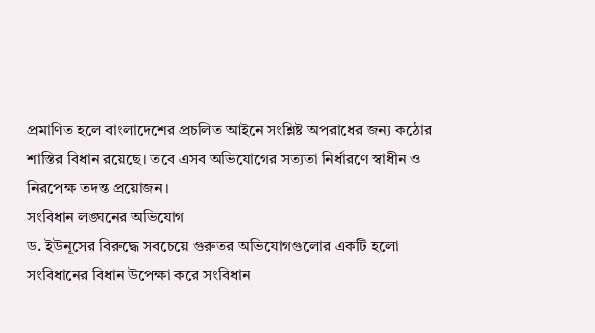প্রমাণিত হলে বাংলাদেশের প্রচলিত আইনে সংশ্লিষ্ট অপরাধের জন্য কঠোর শাস্তির বিধান রয়েছে। তবে এসব অভিযোগের সত্যতা নির্ধারণে স্বাধীন ও নিরপেক্ষ তদন্ত প্রয়োজন।
সংবিধান লঙ্ঘনের অভিযোগ
ড. ইউনূসের বিরুদ্ধে সবচেয়ে গুরুতর অভিযোগগুলোর একটি হলো সংবিধানের বিধান উপেক্ষা করে সংবিধান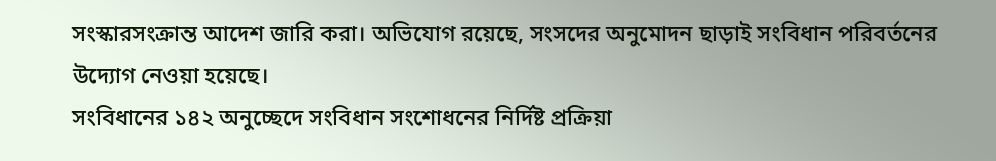সংস্কারসংক্রান্ত আদেশ জারি করা। অভিযোগ রয়েছে, সংসদের অনুমোদন ছাড়াই সংবিধান পরিবর্তনের উদ্যোগ নেওয়া হয়েছে।
সংবিধানের ১৪২ অনুচ্ছেদে সংবিধান সংশোধনের নির্দিষ্ট প্রক্রিয়া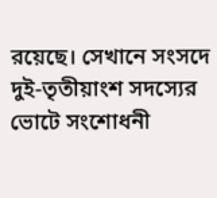রয়েছে। সেখানে সংসদে দুই-তৃতীয়াংশ সদস্যের ভোটে সংশোধনী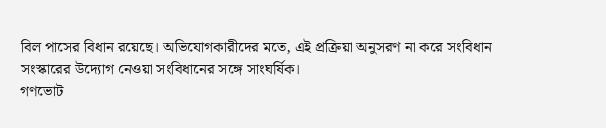বিল পাসের বিধান রয়েছে। অভিযোগকারীদের মতে, এই প্রক্রিয়া অনুসরণ না করে সংবিধান সংস্কারের উদ্যোগ নেওয়া সংবিধানের সঙ্গে সাংঘর্ষিক।
গণভোট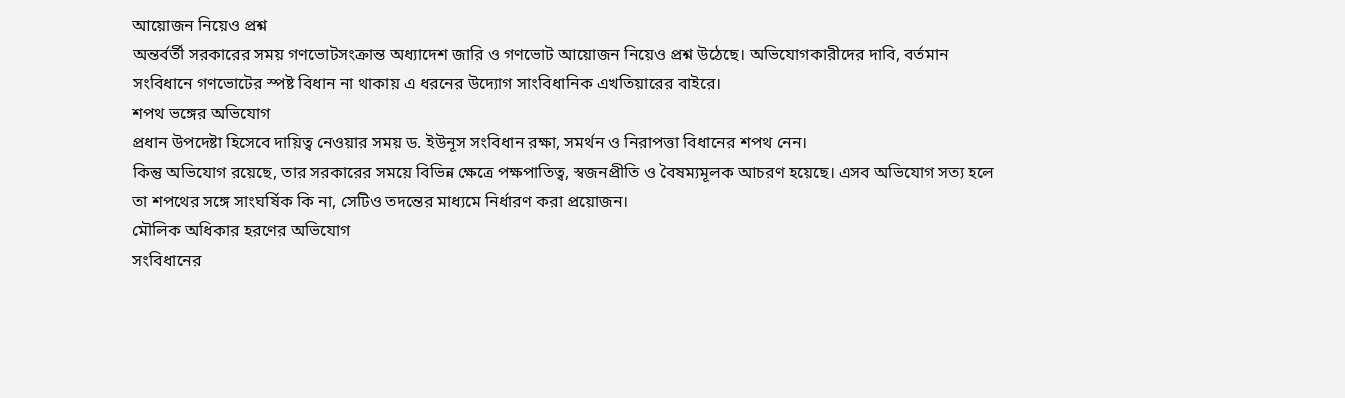আয়োজন নিয়েও প্রশ্ন
অন্তর্বর্তী সরকারের সময় গণভোটসংক্রান্ত অধ্যাদেশ জারি ও গণভোট আয়োজন নিয়েও প্রশ্ন উঠেছে। অভিযোগকারীদের দাবি, বর্তমান সংবিধানে গণভোটের স্পষ্ট বিধান না থাকায় এ ধরনের উদ্যোগ সাংবিধানিক এখতিয়ারের বাইরে।
শপথ ভঙ্গের অভিযোগ
প্রধান উপদেষ্টা হিসেবে দায়িত্ব নেওয়ার সময় ড. ইউনূস সংবিধান রক্ষা, সমর্থন ও নিরাপত্তা বিধানের শপথ নেন।
কিন্তু অভিযোগ রয়েছে, তার সরকারের সময়ে বিভিন্ন ক্ষেত্রে পক্ষপাতিত্ব, স্বজনপ্রীতি ও বৈষম্যমূলক আচরণ হয়েছে। এসব অভিযোগ সত্য হলে তা শপথের সঙ্গে সাংঘর্ষিক কি না, সেটিও তদন্তের মাধ্যমে নির্ধারণ করা প্রয়োজন।
মৌলিক অধিকার হরণের অভিযোগ
সংবিধানের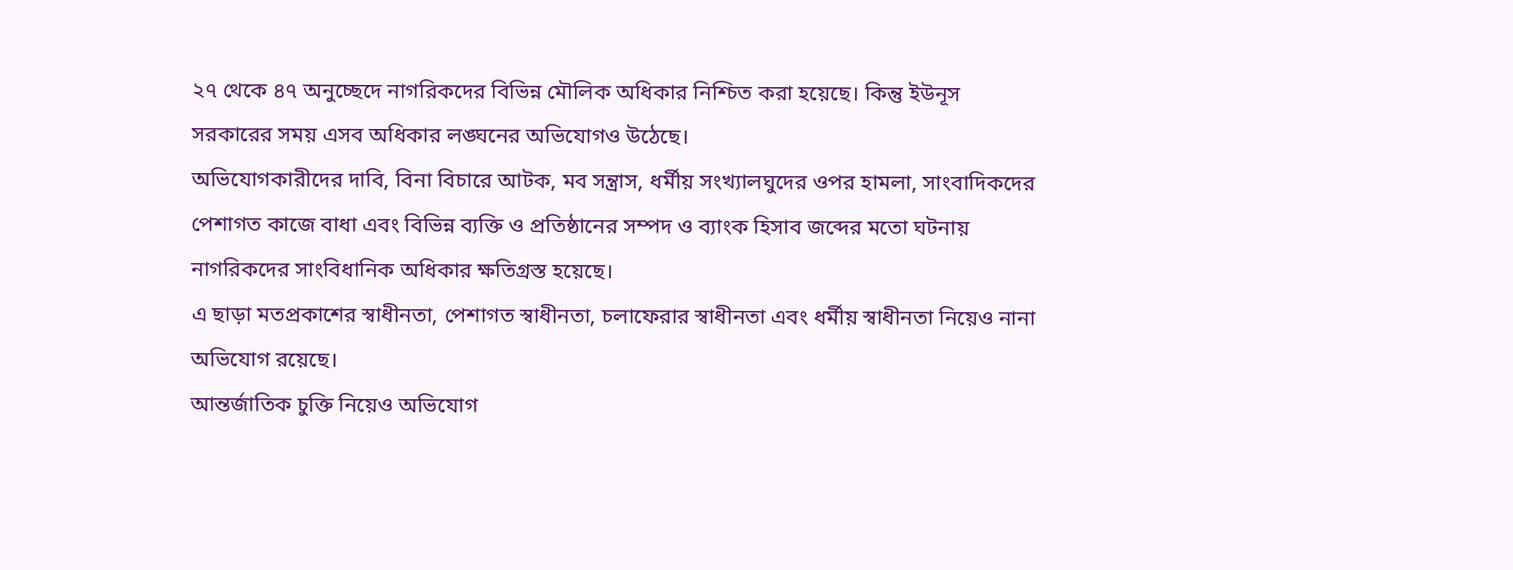২৭ থেকে ৪৭ অনুচ্ছেদে নাগরিকদের বিভিন্ন মৌলিক অধিকার নিশ্চিত করা হয়েছে। কিন্তু ইউনূস সরকারের সময় এসব অধিকার লঙ্ঘনের অভিযোগও উঠেছে।
অভিযোগকারীদের দাবি, বিনা বিচারে আটক, মব সন্ত্রাস, ধর্মীয় সংখ্যালঘুদের ওপর হামলা, সাংবাদিকদের পেশাগত কাজে বাধা এবং বিভিন্ন ব্যক্তি ও প্রতিষ্ঠানের সম্পদ ও ব্যাংক হিসাব জব্দের মতো ঘটনায় নাগরিকদের সাংবিধানিক অধিকার ক্ষতিগ্রস্ত হয়েছে।
এ ছাড়া মতপ্রকাশের স্বাধীনতা, পেশাগত স্বাধীনতা, চলাফেরার স্বাধীনতা এবং ধর্মীয় স্বাধীনতা নিয়েও নানা অভিযোগ রয়েছে।
আন্তর্জাতিক চুক্তি নিয়েও অভিযোগ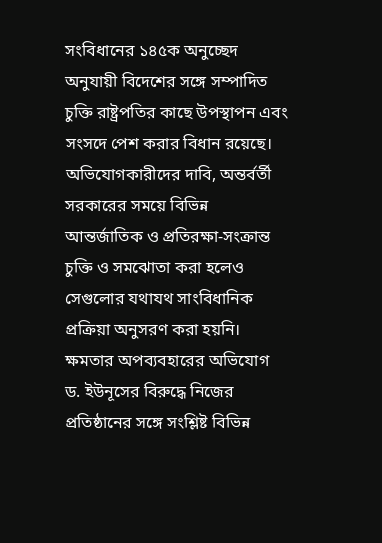সংবিধানের ১৪৫ক অনুচ্ছেদ অনুযায়ী বিদেশের সঙ্গে সম্পাদিত চুক্তি রাষ্ট্রপতির কাছে উপস্থাপন এবং সংসদে পেশ করার বিধান রয়েছে।
অভিযোগকারীদের দাবি, অন্তর্বর্তী সরকারের সময়ে বিভিন্ন আন্তর্জাতিক ও প্রতিরক্ষা-সংক্রান্ত চুক্তি ও সমঝোতা করা হলেও সেগুলোর যথাযথ সাংবিধানিক প্রক্রিয়া অনুসরণ করা হয়নি।
ক্ষমতার অপব্যবহারের অভিযোগ
ড. ইউনূসের বিরুদ্ধে নিজের প্রতিষ্ঠানের সঙ্গে সংশ্লিষ্ট বিভিন্ন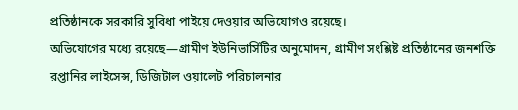প্রতিষ্ঠানকে সরকারি সুবিধা পাইয়ে দেওয়ার অভিযোগও রয়েছে।
অভিযোগের মধ্যে রয়েছে—গ্রামীণ ইউনিভার্সিটির অনুমোদন, গ্রামীণ সংশ্লিষ্ট প্রতিষ্ঠানের জনশক্তি রপ্তানির লাইসেন্স, ডিজিটাল ওয়ালেট পরিচালনার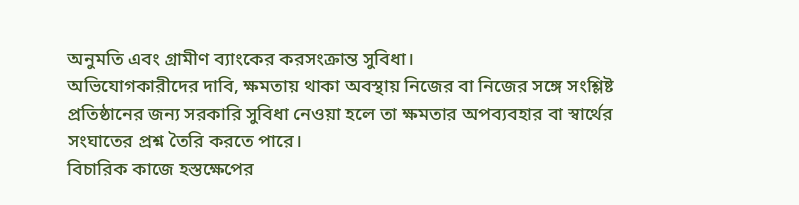অনুমতি এবং গ্রামীণ ব্যাংকের করসংক্রান্ত সুবিধা।
অভিযোগকারীদের দাবি, ক্ষমতায় থাকা অবস্থায় নিজের বা নিজের সঙ্গে সংশ্লিষ্ট প্রতিষ্ঠানের জন্য সরকারি সুবিধা নেওয়া হলে তা ক্ষমতার অপব্যবহার বা স্বার্থের সংঘাতের প্রশ্ন তৈরি করতে পারে।
বিচারিক কাজে হস্তক্ষেপের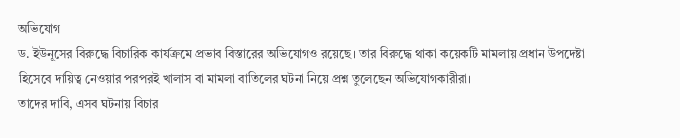অভিযোগ
ড. ইউনূসের বিরুদ্ধে বিচারিক কার্যক্রমে প্রভাব বিস্তারের অভিযোগও রয়েছে। তার বিরুদ্ধে থাকা কয়েকটি মামলায় প্রধান উপদেষ্টা হিসেবে দায়িত্ব নেওয়ার পরপরই খালাস বা মামলা বাতিলের ঘটনা নিয়ে প্রশ্ন তুলেছেন অভিযোগকারীরা।
তাদের দাবি, এসব ঘটনায় বিচার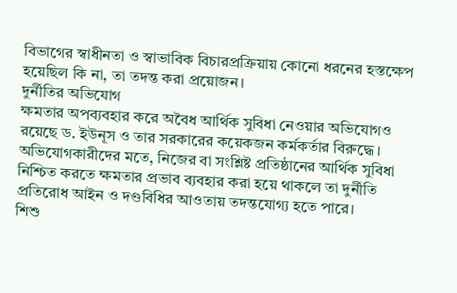বিভাগের স্বাধীনতা ও স্বাভাবিক বিচারপ্রক্রিয়ায় কোনো ধরনের হস্তক্ষেপ হয়েছিল কি না, তা তদন্ত করা প্রয়োজন।
দুর্নীতির অভিযোগ
ক্ষমতার অপব্যবহার করে অবৈধ আর্থিক সুবিধা নেওয়ার অভিযোগও রয়েছে ড. ইউনূস ও তার সরকারের কয়েকজন কর্মকর্তার বিরুদ্ধে।
অভিযোগকারীদের মতে, নিজের বা সংশ্লিষ্ট প্রতিষ্ঠানের আর্থিক সুবিধা নিশ্চিত করতে ক্ষমতার প্রভাব ব্যবহার করা হয়ে থাকলে তা দুর্নীতি প্রতিরোধ আইন ও দণ্ডবিধির আওতায় তদন্তযোগ্য হতে পারে।
শিশু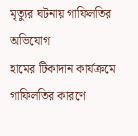মৃত্যুর ঘটনায় গাফিলতির অভিযোগ
হামের টিকাদান কার্যক্রমে গাফিলতির কারণে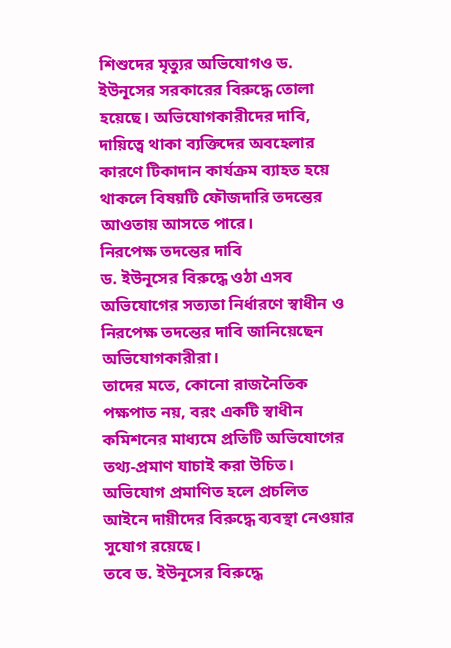শিশুদের মৃত্যুর অভিযোগও ড. ইউনূসের সরকারের বিরুদ্ধে তোলা হয়েছে। অভিযোগকারীদের দাবি, দায়িত্বে থাকা ব্যক্তিদের অবহেলার কারণে টিকাদান কার্যক্রম ব্যাহত হয়ে থাকলে বিষয়টি ফৌজদারি তদন্তের আওতায় আসতে পারে।
নিরপেক্ষ তদন্তের দাবি
ড. ইউনূসের বিরুদ্ধে ওঠা এসব অভিযোগের সত্যতা নির্ধারণে স্বাধীন ও নিরপেক্ষ তদন্তের দাবি জানিয়েছেন অভিযোগকারীরা।
তাদের মতে, কোনো রাজনৈতিক পক্ষপাত নয়, বরং একটি স্বাধীন কমিশনের মাধ্যমে প্রতিটি অভিযোগের তথ্য-প্রমাণ যাচাই করা উচিত। অভিযোগ প্রমাণিত হলে প্রচলিত আইনে দায়ীদের বিরুদ্ধে ব্যবস্থা নেওয়ার সুযোগ রয়েছে।
তবে ড. ইউনূসের বিরুদ্ধে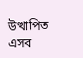উত্থাপিত এসব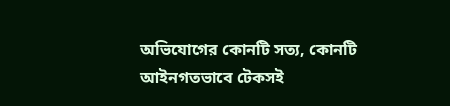অভিযোগের কোনটি সত্য, কোনটি আইনগতভাবে টেকসই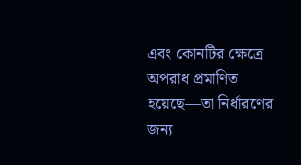এবং কোনটির ক্ষেত্রে অপরাধ প্রমাণিত হয়েছে—তা নির্ধারণের জন্য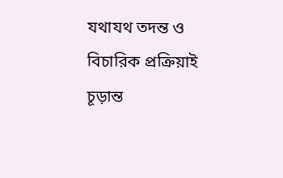যথাযথ তদন্ত ও বিচারিক প্রক্রিয়াই চূড়ান্ত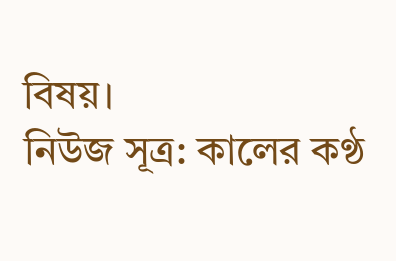বিষয়।
নিউজ সূত্র: কালের কণ্ঠ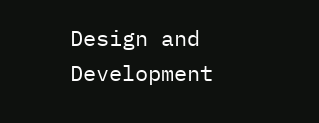Design and Development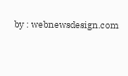by : webnewsdesign.com